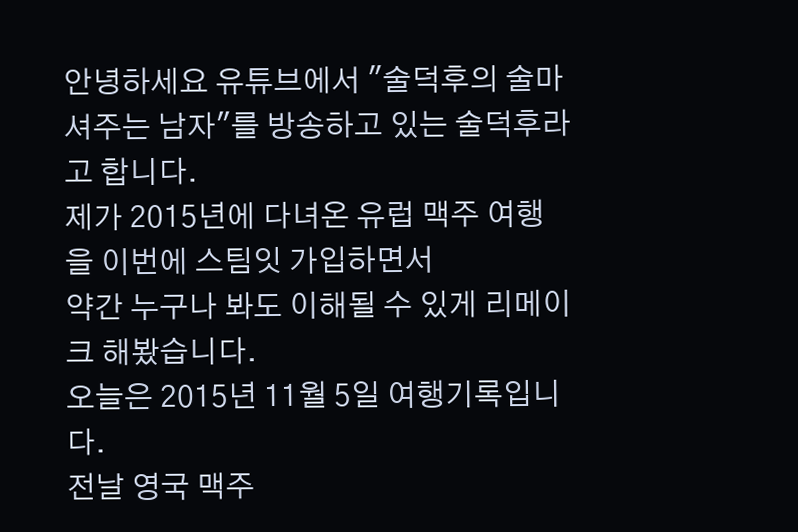안녕하세요 유튜브에서 "술덕후의 술마셔주는 남자"를 방송하고 있는 술덕후라고 합니다.
제가 2015년에 다녀온 유럽 맥주 여행을 이번에 스팀잇 가입하면서
약간 누구나 봐도 이해될 수 있게 리메이크 해봤습니다.
오늘은 2015년 11월 5일 여행기록입니다.
전날 영국 맥주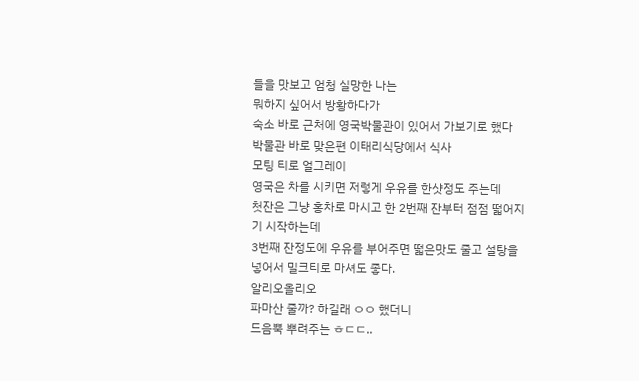들을 맛보고 엄청 실망한 나는
뭐하지 싶어서 방황하다가
숙소 바로 근처에 영국박물관이 있어서 가보기로 했다
박물관 바로 맞은편 이태리식당에서 식사
모팅 티로 얼그레이
영국은 차를 시키면 저렇게 우유를 한샷정도 주는데
첫잔은 그냥 홍차로 마시고 한 2번째 잔부터 점점 떫어지기 시작하는데
3번째 잔정도에 우유를 부어주면 떫은맛도 줄고 설탕을 넣어서 밀크티로 마셔도 좋다.
알리오올리오
파마산 줄까? 하길래 ㅇㅇ 했더니
드음뿍 뿌려주는 ㅎㄷㄷ..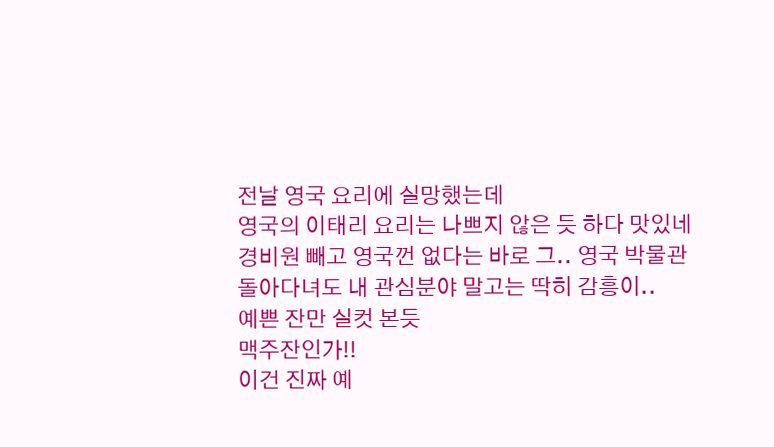전날 영국 요리에 실망했는데
영국의 이태리 요리는 나쁘지 않은 듯 하다 맛있네
경비원 빼고 영국껀 없다는 바로 그.. 영국 박물관
돌아다녀도 내 관심분야 말고는 딱히 감흥이..
예쁜 잔만 실컷 본듯
맥주잔인가!!
이건 진짜 예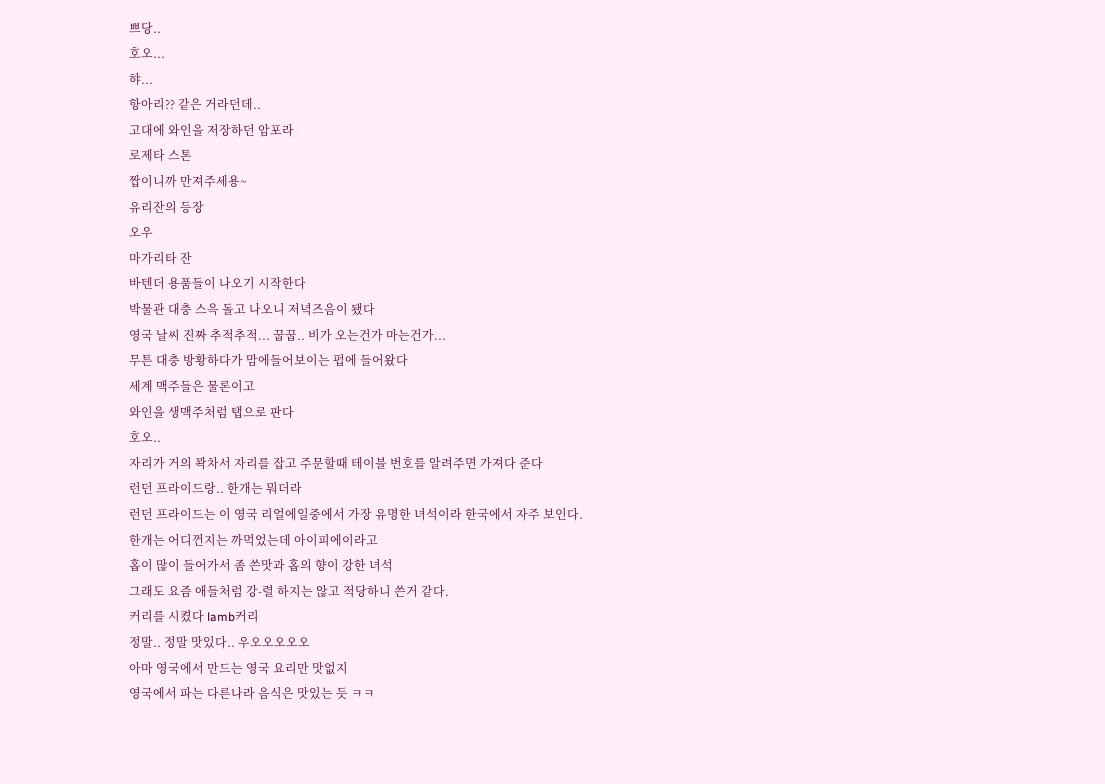쁘당..
호오...
햐...
항아리?? 같은 거라던데..
고대에 와인을 저장하던 암포라
로제타 스톤
짭이니까 만져주세용~
유리잔의 등장
오우
마가리타 잔
바텐더 용품들이 나오기 시작한다
박물관 대충 스윽 돌고 나오니 저녁즈음이 됐다
영국 날씨 진짜 추적추적... 꿉꿉.. 비가 오는건가 마는건가...
무튼 대충 방황하다가 맘에들어보이는 펍에 들어왔다
세계 맥주들은 물론이고
와인을 생맥주처럼 탭으로 판다
호오..
자리가 거의 꽉차서 자리를 잡고 주문할때 테이블 번호를 알려주면 가져다 준다
런던 프라이드랑.. 한개는 뭐더라
런던 프라이드는 이 영국 리얼에일중에서 가장 유명한 녀석이라 한국에서 자주 보인다.
한개는 어디껀지는 까먹었는데 아이피에이라고
홉이 많이 들어가서 좀 쓴맛과 홉의 향이 강한 녀석
그래도 요즘 애들처럼 강-렬 하지는 않고 적당하니 쓴거 같다.
커리를 시켰다 lamb커리
정말.. 정말 맛있다.. 우오오오오오
아마 영국에서 만드는 영국 요리만 맛없지
영국에서 파는 다른나라 음식은 맛있는 듯 ㅋㅋ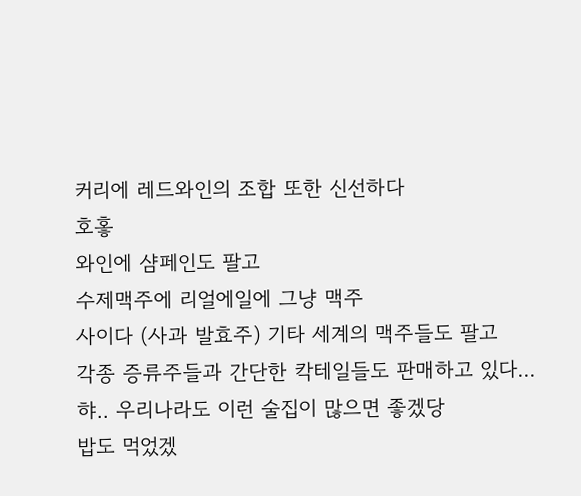커리에 레드와인의 조합 또한 신선하다
호홓
와인에 샴페인도 팔고
수제맥주에 리얼에일에 그냥 맥주
사이다 (사과 발효주) 기타 세계의 맥주들도 팔고
각종 증류주들과 간단한 칵테일들도 판매하고 있다...
햐.. 우리나라도 이런 술집이 많으면 좋겠당
밥도 먹었겠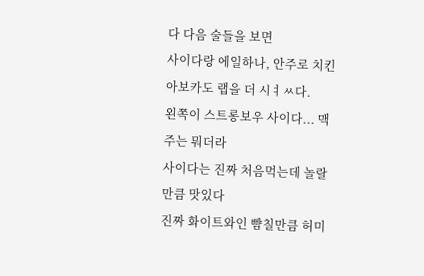다 다음 술들을 보면
사이다랑 에일하나, 안주로 치킨아보카도 랩을 더 시ㅕㅆ다.
왼쪽이 스트롱보우 사이다... 맥주는 뭐더라
사이다는 진짜 처음먹는데 놀랄만큼 맛있다
진짜 화이트와인 뺨칠만큼 허미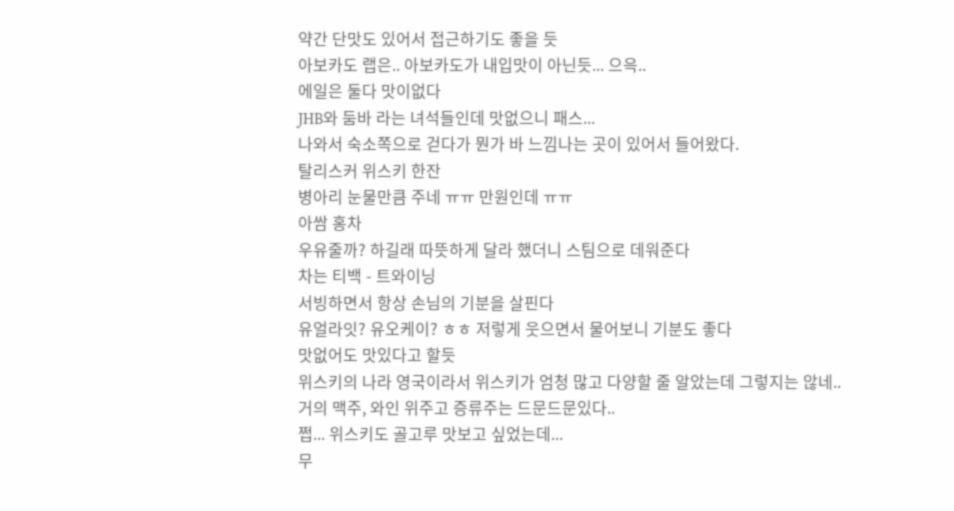약간 단맛도 있어서 접근하기도 좋을 듯
아보카도 랩은.. 아보카도가 내입맛이 아닌듯... 으윽..
에일은 둘다 맛이없다
JHB와 둠바 라는 녀석들인데 맛없으니 패스...
나와서 숙소쪽으로 걷다가 뭔가 바 느낌나는 곳이 있어서 들어왔다.
탈리스커 위스키 한잔
병아리 눈물만큼 주네 ㅠㅠ 만원인데 ㅠㅠ
아쌈 홍차
우유줄까? 하길래 따뜻하게 달라 했더니 스팀으로 데워준다
차는 티백 - 트와이닝
서빙하면서 항상 손님의 기분을 살핀다
유얼라잇? 유오케이? ㅎㅎ 저렇게 웃으면서 물어보니 기분도 좋다
맛없어도 맛있다고 할듯
위스키의 나라 영국이라서 위스키가 엄청 많고 다양할 줄 알았는데 그렇지는 않네..
거의 맥주, 와인 위주고 증류주는 드문드문있다..
쩝... 위스키도 골고루 맛보고 싶었는데...
무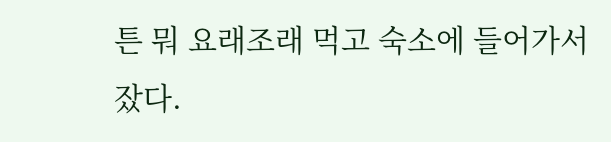튼 뭐 요래조래 먹고 숙소에 들어가서 잤다.